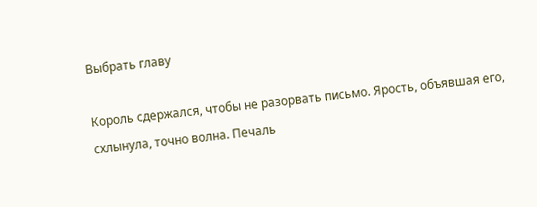Выбрать главу

Король сдержался, чтобы не разорвать письмо. Ярость, объявшая его, схлынула, точно волна. Печаль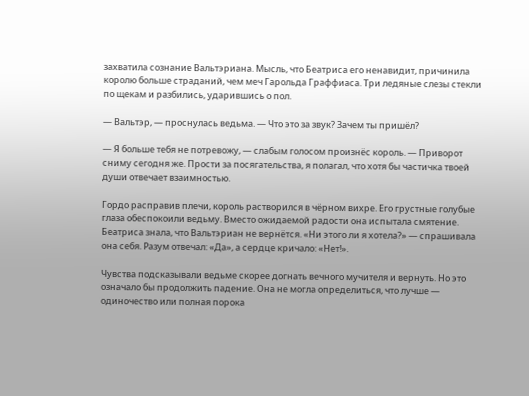захватила сознание Вальтэриана. Мысль, что Беатриса его ненавидит, причинила королю больше страданий, чем меч Гарольда Граффиаса. Три ледяные слезы стекли по щекам и разбились, ударившись о пол.

— Вальтэр, — проснулась ведьма. — Что это за звук? Зачем ты пришёл?

— Я больше тебя не потревожу, — слабым голосом произнёс король. — Приворот сниму сегодня же. Прости за посягательства, я полагал, что хотя бы частичка твоей души отвечает взаимностью.

Гордо расправив плечи, король растворился в чёрном вихре. Его грустные голубые глаза обеспокоили ведьму. Вместо ожидаемой радости она испытала смятение. Беатриса знала, что Вальтэриан не вернётся. «Ни этого ли я хотела?» — спрашивала она себя. Разум отвечал: «Да», а сердце кричало: «Нет!».

Чувства подсказывали ведьме скорее догнать вечного мучителя и вернуть. Но это означало бы продолжить падение. Она не могла определиться, что лучше — одиночество или полная порока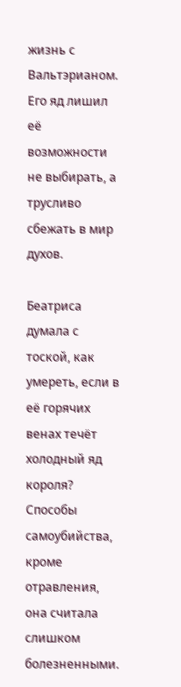жизнь с Вальтэрианом. Его яд лишил её возможности не выбирать, а трусливо сбежать в мир духов.

Беатриса думала с тоской, как умереть, если в её горячих венах течёт холодный яд короля? Способы самоубийства, кроме отравления, она считала слишком болезненными.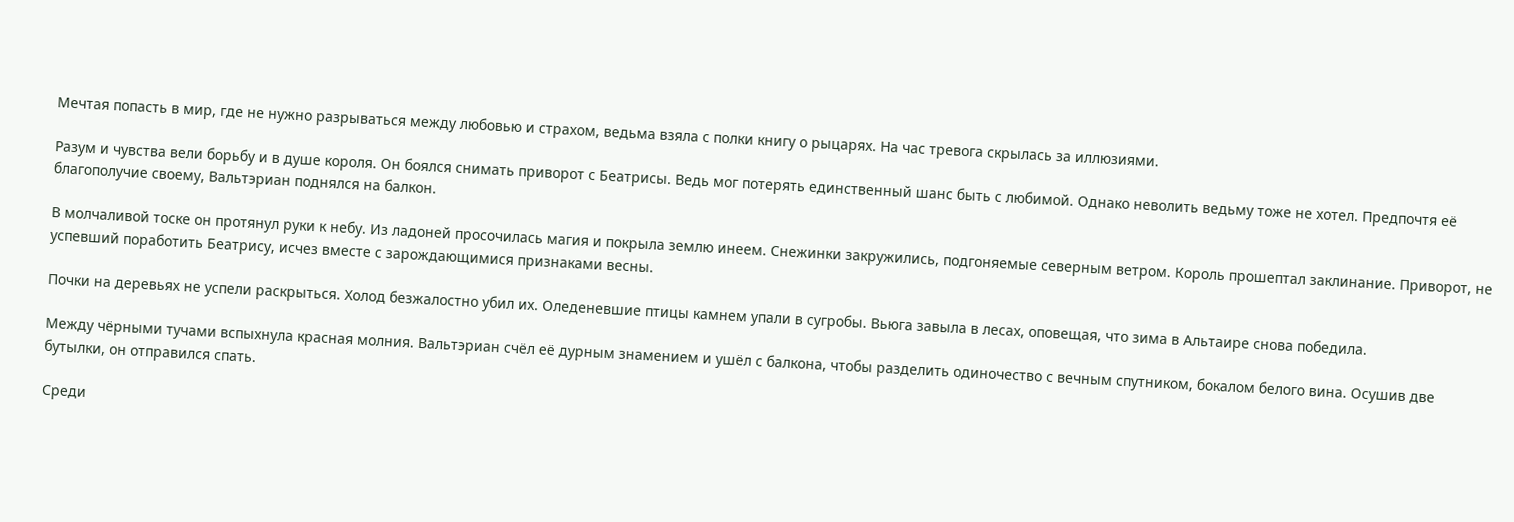Мечтая попасть в мир, где не нужно разрываться между любовью и страхом, ведьма взяла с полки книгу о рыцарях. На час тревога скрылась за иллюзиями.

Разум и чувства вели борьбу и в душе короля. Он боялся снимать приворот с Беатрисы. Ведь мог потерять единственный шанс быть с любимой. Однако неволить ведьму тоже не хотел. Предпочтя её благополучие своему, Вальтэриан поднялся на балкон.

В молчаливой тоске он протянул руки к небу. Из ладоней просочилась магия и покрыла землю инеем. Снежинки закружились, подгоняемые северным ветром. Король прошептал заклинание. Приворот, не успевший поработить Беатрису, исчез вместе с зарождающимися признаками весны.

Почки на деревьях не успели раскрыться. Холод безжалостно убил их. Оледеневшие птицы камнем упали в сугробы. Вьюга завыла в лесах, оповещая, что зима в Альтаире снова победила.

Между чёрными тучами вспыхнула красная молния. Вальтэриан счёл её дурным знамением и ушёл с балкона, чтобы разделить одиночество с вечным спутником, бокалом белого вина. Осушив две бутылки, он отправился спать.

Среди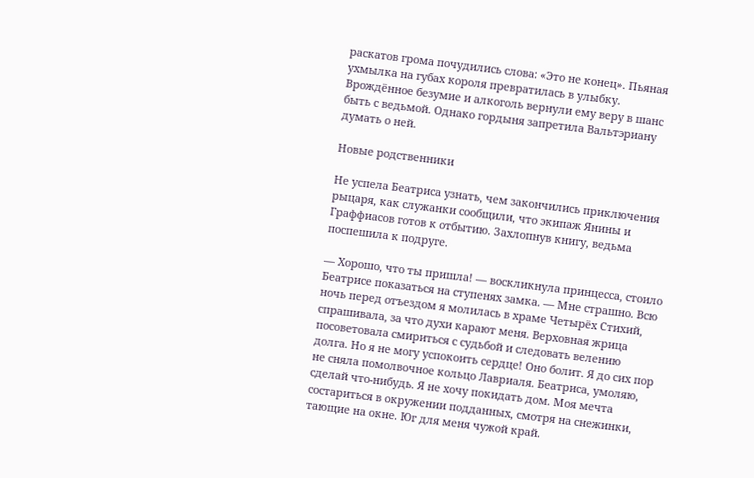раскатов грома почудились слова: «Это не конец». Пьяная ухмылка на губах короля превратилась в улыбку. Врождённое безумие и алкоголь вернули ему веру в шанс быть с ведьмой. Однако гордыня запретила Вальтэриану думать о ней.

Новые родственники

Не успела Беатриса узнать, чем закончились приключения рыцаря, как служанки сообщили, что экипаж Янины и Граффиасов готов к отбытию. Захлопнув книгу, ведьма поспешила к подруге.

— Хорошо, что ты пришла! — воскликнула принцесса, стоило Беатрисе показаться на ступенях замка. — Мне страшно. Всю ночь перед отъездом я молилась в храме Четырёх Стихий, спрашивала, за что духи карают меня. Верховная жрица посоветовала смириться с судьбой и следовать велению долга. Но я не могу успокоить сердце! Оно болит. Я до сих пор не сняла помолвочное кольцо Лавриаля. Беатриса, умоляю, сделай что-нибудь. Я не хочу покидать дом. Моя мечта состариться в окружении подданных, смотря на снежинки, тающие на окне. Юг для меня чужой край.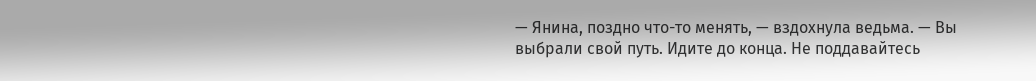— Янина, поздно что-то менять, — вздохнула ведьма. — Вы выбрали свой путь. Идите до конца. Не поддавайтесь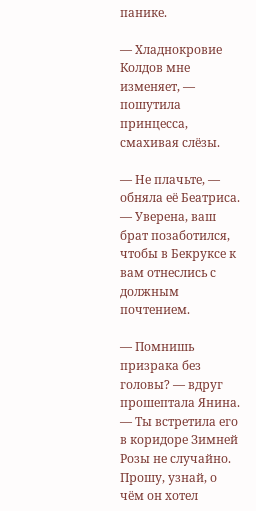панике.

— Хладнокровие Колдов мне изменяет, — пошутила принцесса, смахивая слёзы.

— Не плачьте, — обняла её Беатриса. — Уверена, ваш брат позаботился, чтобы в Бекруксе к вам отнеслись с должным почтением.

— Помнишь призрака без головы? — вдруг прошептала Янина. — Ты встретила его в коридоре Зимней Розы не случайно. Прошу, узнай, о чём он хотел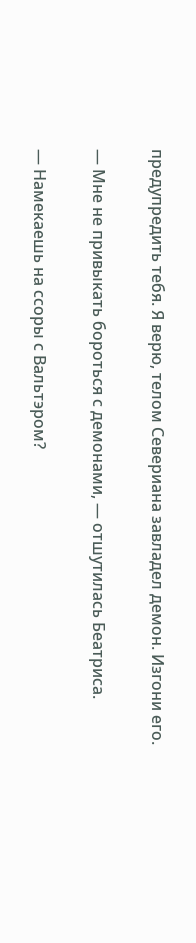предупредить тебя. Я верю, телом Севериана завладел демон. Изгони его.

— Мне не привыкать бороться с демонами, — отшутилась Беатриса.

— Намекаешь на ссоры с Вальтэром?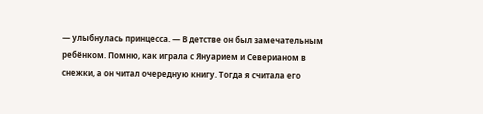— улыбнулась принцесса. — В детстве он был замечательным ребёнком. Помню, как играла с Януарием и Северианом в снежки, а он читал очередную книгу. Тогда я считала его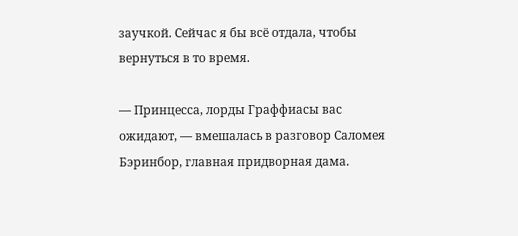заучкой. Сейчас я бы всё отдала, чтобы вернуться в то время.

— Принцесса, лорды Граффиасы вас ожидают, — вмешалась в разговор Саломея Бэринбор, главная придворная дама.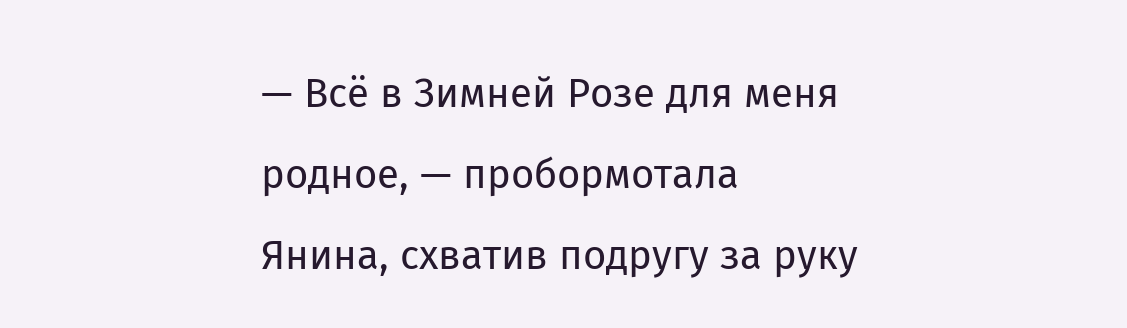— Всё в Зимней Розе для меня родное, — пробормотала Янина, схватив подругу за руку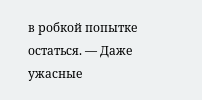в робкой попытке остаться. — Даже ужасные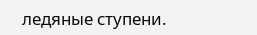ледяные ступени.